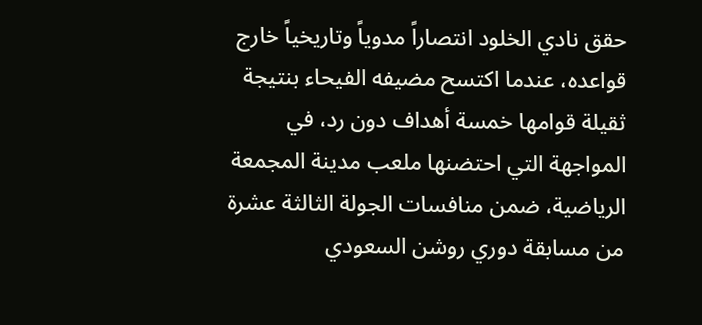حقق نادي الخلود انتصاراً مدوياً وتاريخياً خارج قواعده، عندما اكتسح مضيفه الفيحاء بنتيجة ثقيلة قوامها خمسة أهداف دون رد، في المواجهة التي احتضنها ملعب مدينة المجمعة الرياضية، ضمن منافسات الجولة الثالثة عشرة من مسابقة دوري روشن السعودي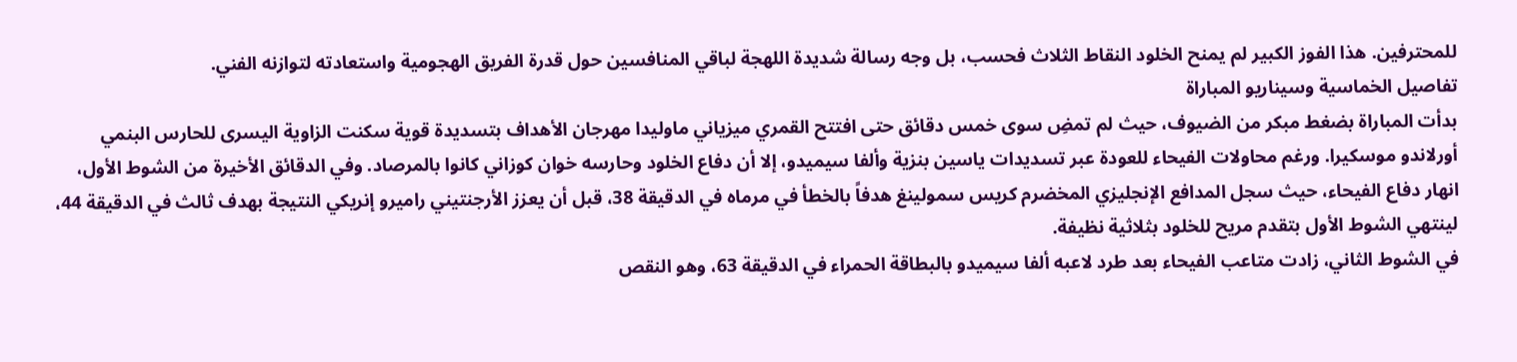للمحترفين. هذا الفوز الكبير لم يمنح الخلود النقاط الثلاث فحسب، بل وجه رسالة شديدة اللهجة لباقي المنافسين حول قدرة الفريق الهجومية واستعادته لتوازنه الفني.
تفاصيل الخماسية وسيناريو المباراة
بدأت المباراة بضغط مبكر من الضيوف، حيث لم تمضِ سوى خمس دقائق حتى افتتح القمري ميزياني ماوليدا مهرجان الأهداف بتسديدة قوية سكنت الزاوية اليسرى للحارس البنمي أورلاندو موسكيرا. ورغم محاولات الفيحاء للعودة عبر تسديدات ياسين بنزية وألفا سيميدو، إلا أن دفاع الخلود وحارسه خوان كوزاني كانوا بالمرصاد. وفي الدقائق الأخيرة من الشوط الأول، انهار دفاع الفيحاء، حيث سجل المدافع الإنجليزي المخضرم كريس سمولينغ هدفاً بالخطأ في مرماه في الدقيقة 38، قبل أن يعزز الأرجنتيني راميرو إنريكي النتيجة بهدف ثالث في الدقيقة 44، لينتهي الشوط الأول بتقدم مريح للخلود بثلاثية نظيفة.
في الشوط الثاني، زادت متاعب الفيحاء بعد طرد لاعبه ألفا سيميدو بالبطاقة الحمراء في الدقيقة 63، وهو النقص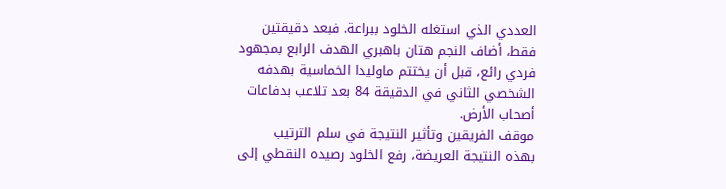العددي الذي استغله الخلود ببراعة. فبعد دقيقتين فقط، أضاف النجم هتان باهبري الهدف الرابع بمجهود فردي رائع، قبل أن يختتم ماوليدا الخماسية بهدفه الشخصي الثاني في الدقيقة 84 بعد تلاعب بدفاعات أصحاب الأرض.
موقف الفريقين وتأثير النتيجة في سلم الترتيب
بهذه النتيجة العريضة، رفع الخلود رصيده النقطي إلى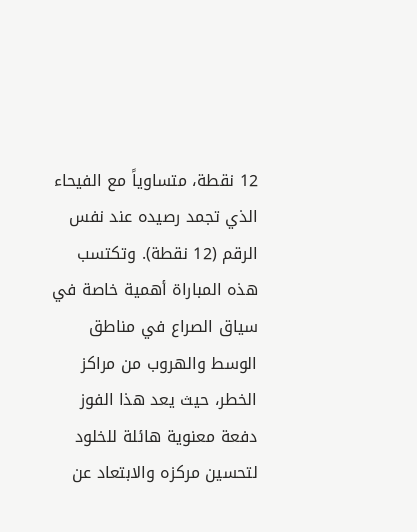12 نقطة، متساوياً مع الفيحاء الذي تجمد رصيده عند نفس الرقم (12 نقطة). وتكتسب هذه المباراة أهمية خاصة في سياق الصراع في مناطق الوسط والهروب من مراكز الخطر، حيث يعد هذا الفوز دفعة معنوية هائلة للخلود لتحسين مركزه والابتعاد عن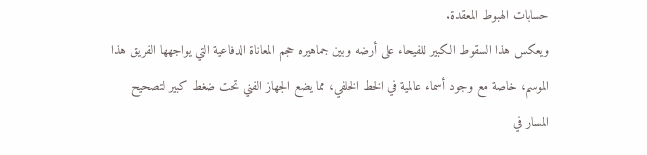حسابات الهبوط المعقدة.
ويعكس هذا السقوط الكبير للفيحاء على أرضه وبين جماهيره حجم المعاناة الدفاعية التي يواجهها الفريق هذا الموسم، خاصة مع وجود أسماء عالمية في الخط الخلفي، مما يضع الجهاز الفني تحت ضغط كبير لتصحيح المسار في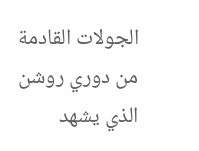الجولات القادمة من دوري روشن الذي يشهد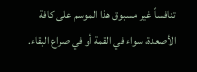تنافساً غير مسبوق هذا الموسم على كافة الأصعدة، سواء في القمة أو في صراع البقاء.